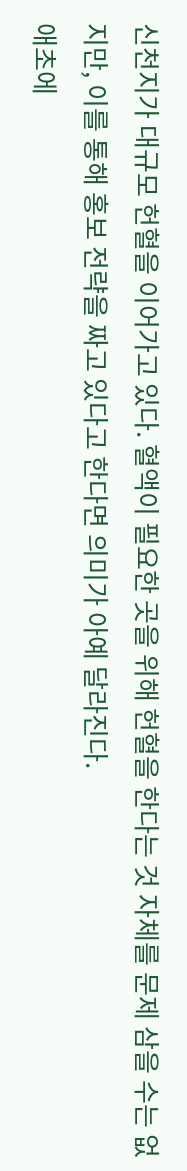신천지가 대규모 헌혈을 이어가고 있다. 혈액이 필요한 곳을 위해 헌혈을 한다는 것 자체를 문제 삼을 수는 없지만, 이를 통해 홍보 전략을 짜고 있다고 한다면 의미가 아예 달라진다.
애초에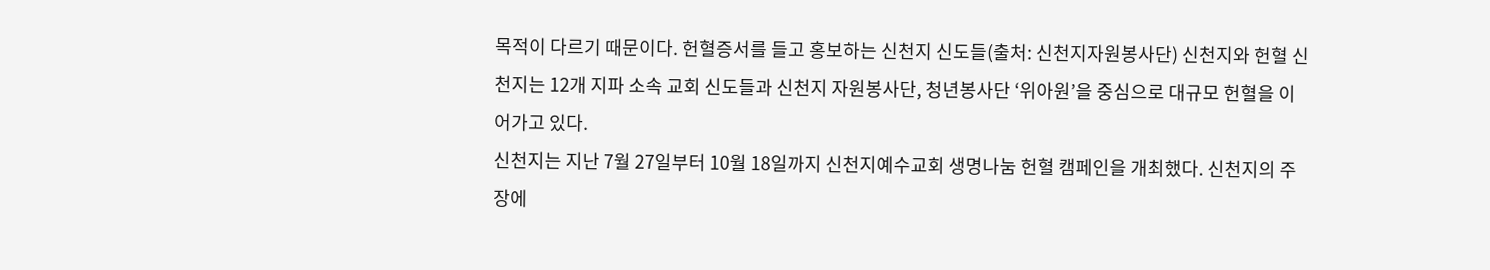목적이 다르기 때문이다. 헌혈증서를 들고 홍보하는 신천지 신도들(출처: 신천지자원봉사단) 신천지와 헌혈 신천지는 12개 지파 소속 교회 신도들과 신천지 자원봉사단, 청년봉사단 ‘위아원’을 중심으로 대규모 헌혈을 이어가고 있다.
신천지는 지난 7월 27일부터 10월 18일까지 신천지예수교회 생명나눔 헌혈 캠페인을 개최했다. 신천지의 주장에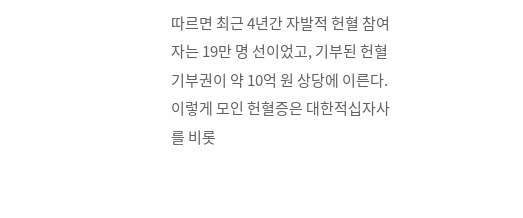따르면 최근 4년간 자발적 헌혈 참여자는 19만 명 선이었고, 기부된 헌혈기부권이 약 10억 원 상당에 이른다.
이렇게 모인 헌혈증은 대한적십자사를 비롯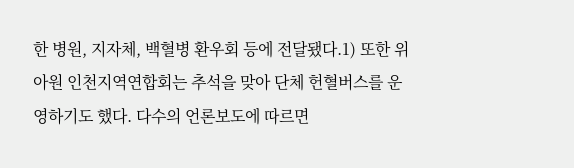한 병원, 지자체, 백혈병 환우회 등에 전달됐다.1) 또한 위아원 인천지역연합회는 추석을 맞아 단체 헌혈버스를 운영하기도 했다. 다수의 언론보도에 따르면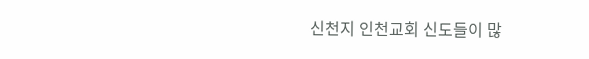신천지 인천교회 신도들이 많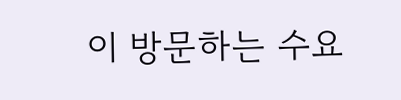이 방문하는 수요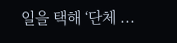일을 택해 ‘단체 ...